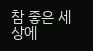참 좋은 세상에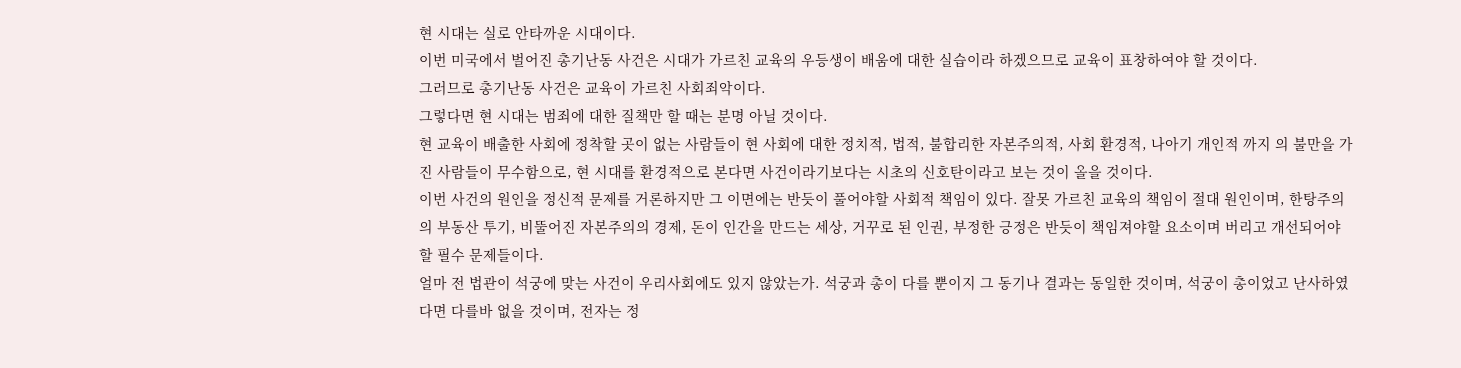현 시대는 실로 안타까운 시대이다.
이번 미국에서 벌어진 총기난동 사건은 시대가 가르친 교육의 우등생이 배움에 대한 실습이라 하겠으므로 교육이 표창하여야 할 것이다.
그러므로 총기난동 사건은 교육이 가르친 사회죄악이다.
그렇다면 현 시대는 범죄에 대한 질책만 할 때는 분명 아닐 것이다.
현 교육이 배출한 사회에 정착할 곳이 없는 사람들이 현 사회에 대한 정치적, 법적, 불합리한 자본주의적, 사회 환경적, 나아기 개인적 까지 의 불만을 가진 사람들이 무수함으로, 현 시대를 환경적으로 본다면 사건이라기보다는 시초의 신호탄이라고 보는 것이 올을 것이다.
이번 사건의 원인을 정신적 문제를 거론하지만 그 이면에는 반듯이 풀어야할 사회적 책임이 있다. 잘못 가르친 교육의 책임이 절대 원인이며, 한탕주의의 부동산 투기, 비뚤어진 자본주의의 경제, 돈이 인간을 만드는 세상, 거꾸로 된 인권, 부정한 긍정은 반듯이 책임져야할 요소이며 버리고 개선되어야할 필수 문제들이다.
얼마 전 법관이 석궁에 맞는 사건이 우리사회에도 있지 않았는가. 석궁과 총이 다를 뿐이지 그 동기나 결과는 동일한 것이며, 석궁이 총이었고 난사하였다면 다를바 없을 것이며, 전자는 정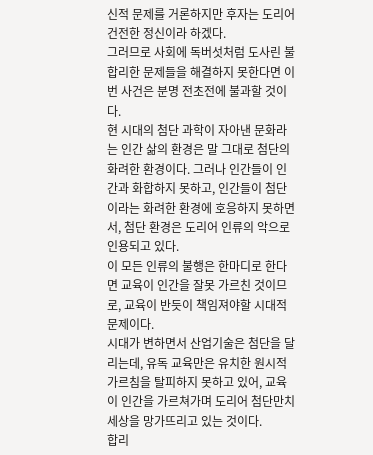신적 문제를 거론하지만 후자는 도리어 건전한 정신이라 하겠다.
그러므로 사회에 독버섯처럼 도사린 불합리한 문제들을 해결하지 못한다면 이번 사건은 분명 전초전에 불과할 것이다.
현 시대의 첨단 과학이 자아낸 문화라는 인간 삶의 환경은 말 그대로 첨단의 화려한 환경이다. 그러나 인간들이 인간과 화합하지 못하고, 인간들이 첨단이라는 화려한 환경에 호응하지 못하면서, 첨단 환경은 도리어 인류의 악으로 인용되고 있다.
이 모든 인류의 불행은 한마디로 한다면 교육이 인간을 잘못 가르친 것이므로, 교육이 반듯이 책임져야할 시대적 문제이다.
시대가 변하면서 산업기술은 첨단을 달리는데, 유독 교육만은 유치한 원시적 가르침을 탈피하지 못하고 있어, 교육이 인간을 가르쳐가며 도리어 첨단만치 세상을 망가뜨리고 있는 것이다.
합리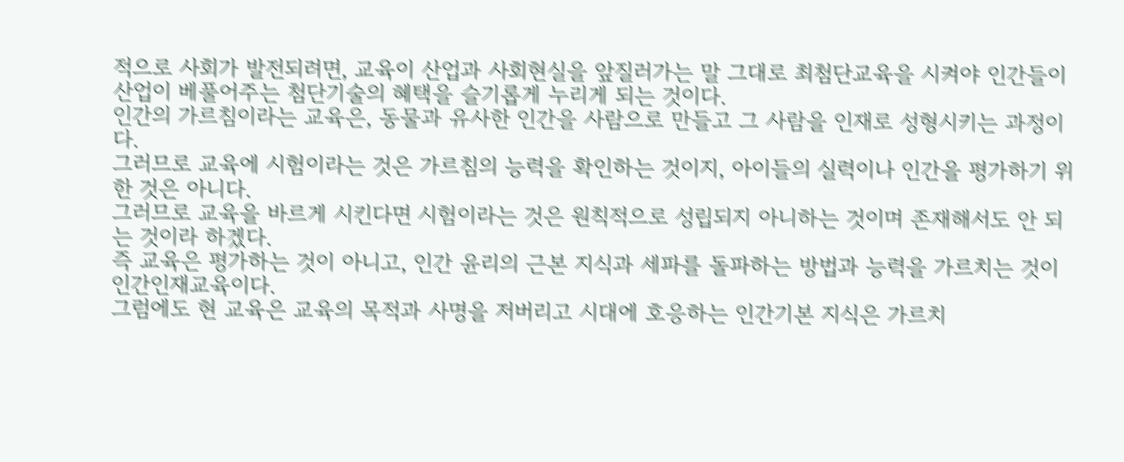적으로 사회가 발전되려면, 교육이 산업과 사회현실을 앞질러가는 말 그대로 최첨단교육을 시켜야 인간들이 산업이 베풀어주는 첨단기술의 혜택을 슬기롭게 누리게 되는 것이다.
인간의 가르침이라는 교육은, 동물과 유사한 인간을 사람으로 만들고 그 사람을 인재로 성형시키는 과정이다.
그러므로 교육에 시험이라는 것은 가르침의 능력을 확인하는 것이지, 아이들의 실력이나 인간을 평가하기 위한 것은 아니다.
그러므로 교육을 바르게 시킨다면 시험이라는 것은 원칙적으로 성립되지 아니하는 것이며 존재해서도 안 되는 것이라 하겠다.
즉 교육은 평가하는 것이 아니고, 인간 윤리의 근본 지식과 세파를 돌파하는 방법과 능력을 가르치는 것이 인간인재교육이다.
그럼에도 현 교육은 교육의 목적과 사명을 저버리고 시대에 호응하는 인간기본 지식은 가르치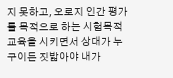지 못하고, 오로지 인간 평가를 목적으로 하는 시험목적교육을 시키면서 상대가 누구이든 짓밟아야 내가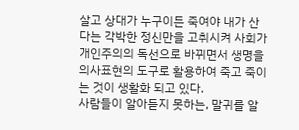살고 상대가 누구이든 죽여야 내가 산다는 각박한 정신만을 고취시켜 사회가 개인주의의 독선으로 바뀌면서 생명을 의사표현의 도구로 활용하여 죽고 죽이는 것이 생활화 되고 있다.
사람들이 알아듣지 못하는, 말귀를 알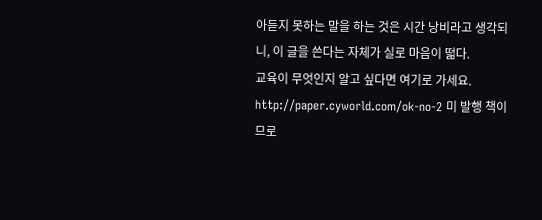아듣지 못하는 말을 하는 것은 시간 낭비라고 생각되니, 이 글을 쓴다는 자체가 실로 마음이 떫다.
교육이 무엇인지 알고 싶다면 여기로 가세요.
http://paper.cyworld.com/ok-no-2 미 발행 책이므로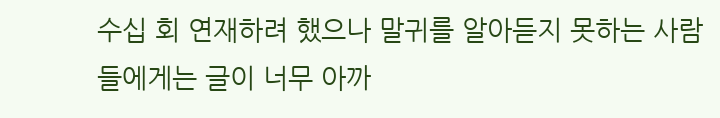수십 회 연재하려 했으나 말귀를 알아듣지 못하는 사람들에게는 글이 너무 아까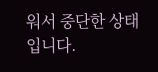워서 중단한 상태입니다.